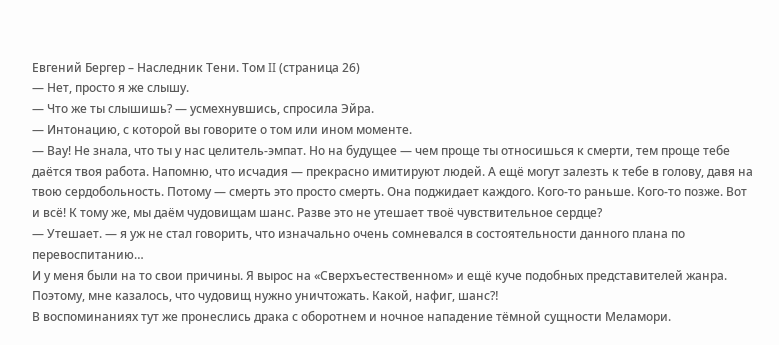Евгений Бергер – Наследник Тени. Том II (страница 26)
— Нет, просто я же слышу.
— Что же ты слышишь? — усмехнувшись, спросила Эйра.
— Интонацию, с которой вы говорите о том или ином моменте.
— Вау! Не знала, что ты у нас целитель-эмпат. Но на будущее — чем проще ты относишься к смерти, тем проще тебе даётся твоя работа. Напомню, что исчадия — прекрасно имитируют людей. А ещё могут залезть к тебе в голову, давя на твою сердобольность. Потому — смерть это просто смерть. Она поджидает каждого. Кого-то раньше. Кого-то позже. Вот и всё! К тому же, мы даём чудовищам шанс. Разве это не утешает твоё чувствительное сердце?
— Утешает. — я уж не стал говорить, что изначально очень сомневался в состоятельности данного плана по перевоспитанию…
И у меня были на то свои причины. Я вырос на «Сверхъестественном» и ещё куче подобных представителей жанра. Поэтому, мне казалось, что чудовищ нужно уничтожать. Какой, нафиг, шанс⁈
В воспоминаниях тут же пронеслись драка с оборотнем и ночное нападение тёмной сущности Меламори.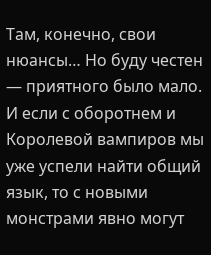Там, конечно, свои нюансы… Но буду честен — приятного было мало.
И если с оборотнем и Королевой вампиров мы уже успели найти общий язык, то с новыми монстрами явно могут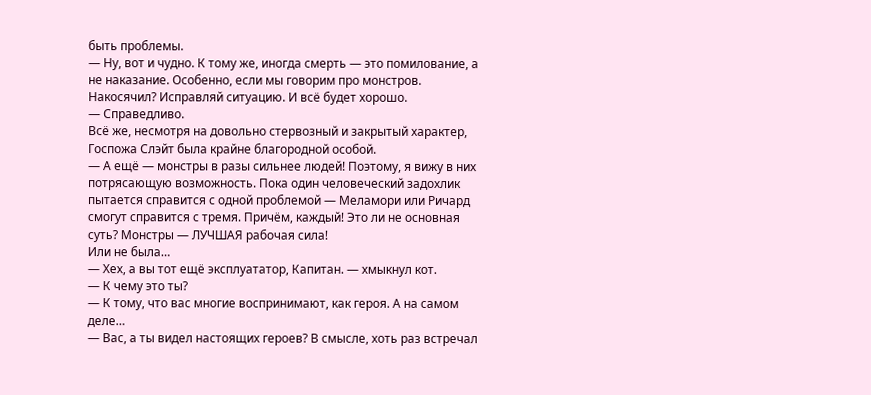быть проблемы.
— Ну, вот и чудно. К тому же, иногда смерть — это помилование, а не наказание. Особенно, если мы говорим про монстров. Накосячил? Исправляй ситуацию. И всё будет хорошо.
— Справедливо.
Всё же, несмотря на довольно стервозный и закрытый характер, Госпожа Слэйт была крайне благородной особой.
— А ещё — монстры в разы сильнее людей! Поэтому, я вижу в них потрясающую возможность. Пока один человеческий задохлик пытается справится с одной проблемой — Меламори или Ричард смогут справится с тремя. Причём, каждый! Это ли не основная суть? Монстры — ЛУЧШАЯ рабочая сила!
Или не была…
— Хех, а вы тот ещё эксплуататор, Капитан. — хмыкнул кот.
— К чему это ты?
— К тому, что вас многие воспринимают, как героя. А на самом деле…
— Вас, а ты видел настоящих героев? В смысле, хоть раз встречал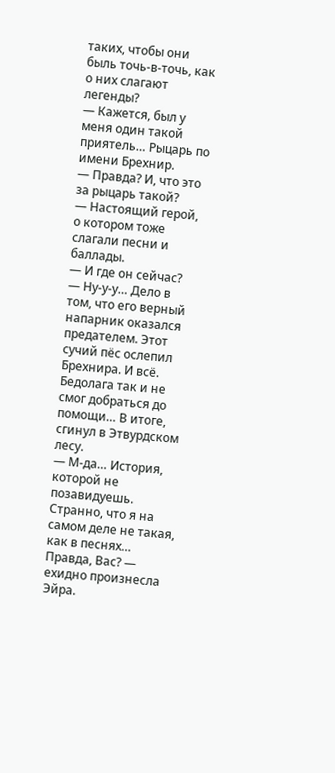таких, чтобы они быль точь-в-точь, как о них слагают легенды?
— Кажется, был у меня один такой приятель… Рыцарь по имени Брехнир.
— Правда? И, что это за рыцарь такой?
— Настоящий герой, о котором тоже слагали песни и баллады.
— И где он сейчас?
— Ну-у-у… Дело в том, что его верный напарник оказался предателем. Этот сучий пёс ослепил Брехнира. И всё. Бедолага так и не смог добраться до помощи… В итоге, сгинул в Этвурдском лесу.
— М-да… История, которой не позавидуешь. Странно, что я на самом деле не такая, как в песнях… Правда, Вас? — ехидно произнесла Эйра.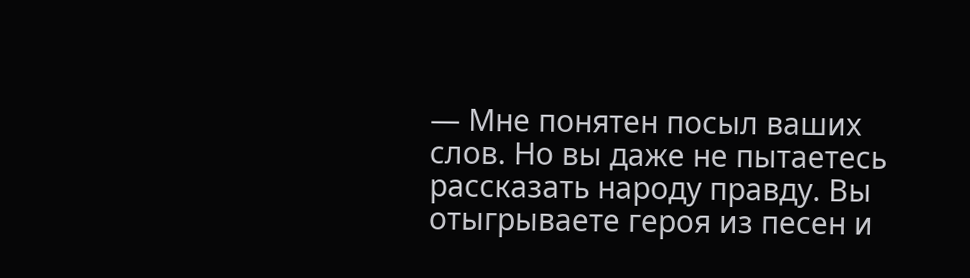— Мне понятен посыл ваших слов. Но вы даже не пытаетесь рассказать народу правду. Вы отыгрываете героя из песен и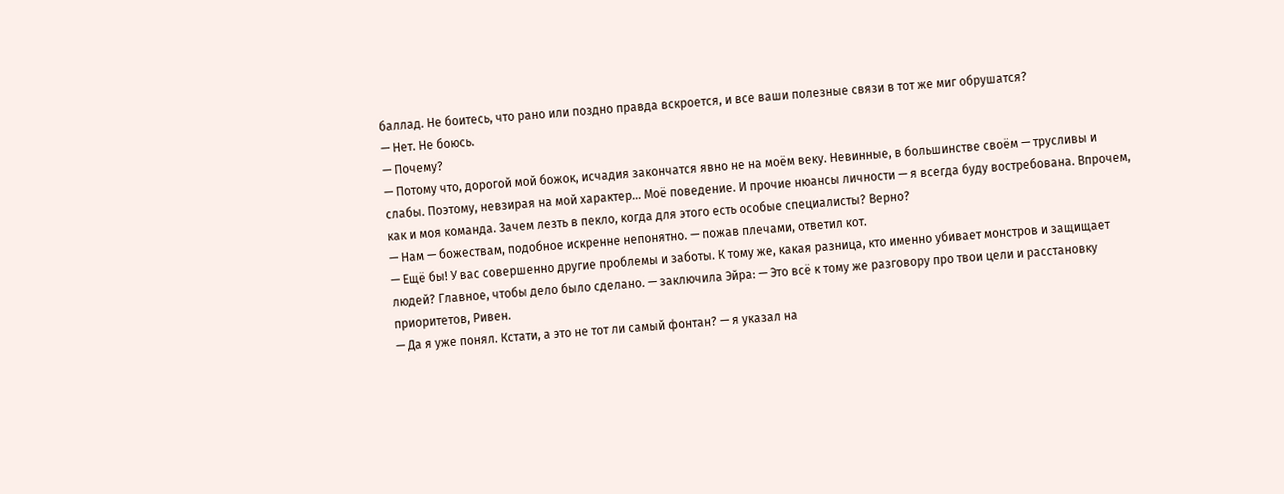баллад. Не боитесь, что рано или поздно правда вскроется, и все ваши полезные связи в тот же миг обрушатся?
— Нет. Не боюсь.
— Почему?
— Потому что, дорогой мой божок, исчадия закончатся явно не на моём веку. Невинные, в большинстве своём — трусливы и слабы. Поэтому, невзирая на мой характер… Моё поведение. И прочие нюансы личности — я всегда буду востребована. Впрочем, как и моя команда. Зачем лезть в пекло, когда для этого есть особые специалисты? Верно?
— Нам — божествам, подобное искренне непонятно. — пожав плечами, ответил кот.
— Ещё бы! У вас совершенно другие проблемы и заботы. К тому же, какая разница, кто именно убивает монстров и защищает людей? Главное, чтобы дело было сделано. — заключила Эйра: — Это всё к тому же разговору про твои цели и расстановку приоритетов, Ривен.
— Да я уже понял. Кстати, а это не тот ли самый фонтан? — я указал на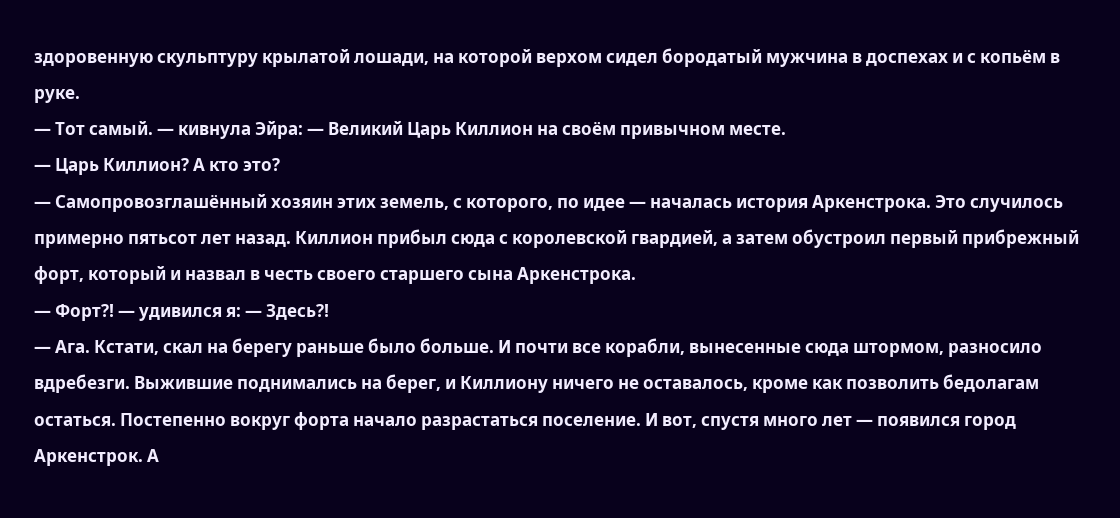здоровенную скульптуру крылатой лошади, на которой верхом сидел бородатый мужчина в доспехах и с копьём в руке.
— Тот самый. — кивнула Эйра: — Великий Царь Киллион на своём привычном месте.
— Царь Киллион? А кто это?
— Самопровозглашённый хозяин этих земель, с которого, по идее — началась история Аркенстрока. Это случилось примерно пятьсот лет назад. Киллион прибыл сюда с королевской гвардией, а затем обустроил первый прибрежный форт, который и назвал в честь своего старшего сына Аркенстрока.
— Форт⁈ — удивился я: — Здесь⁈
— Ага. Кстати, скал на берегу раньше было больше. И почти все корабли, вынесенные сюда штормом, разносило вдребезги. Выжившие поднимались на берег, и Киллиону ничего не оставалось, кроме как позволить бедолагам остаться. Постепенно вокруг форта начало разрастаться поселение. И вот, спустя много лет — появился город Аркенстрок. А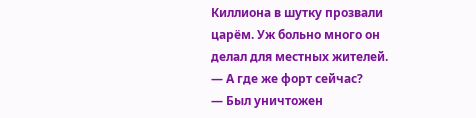Киллиона в шутку прозвали царём. Уж больно много он делал для местных жителей.
— А где же форт сейчас?
— Был уничтожен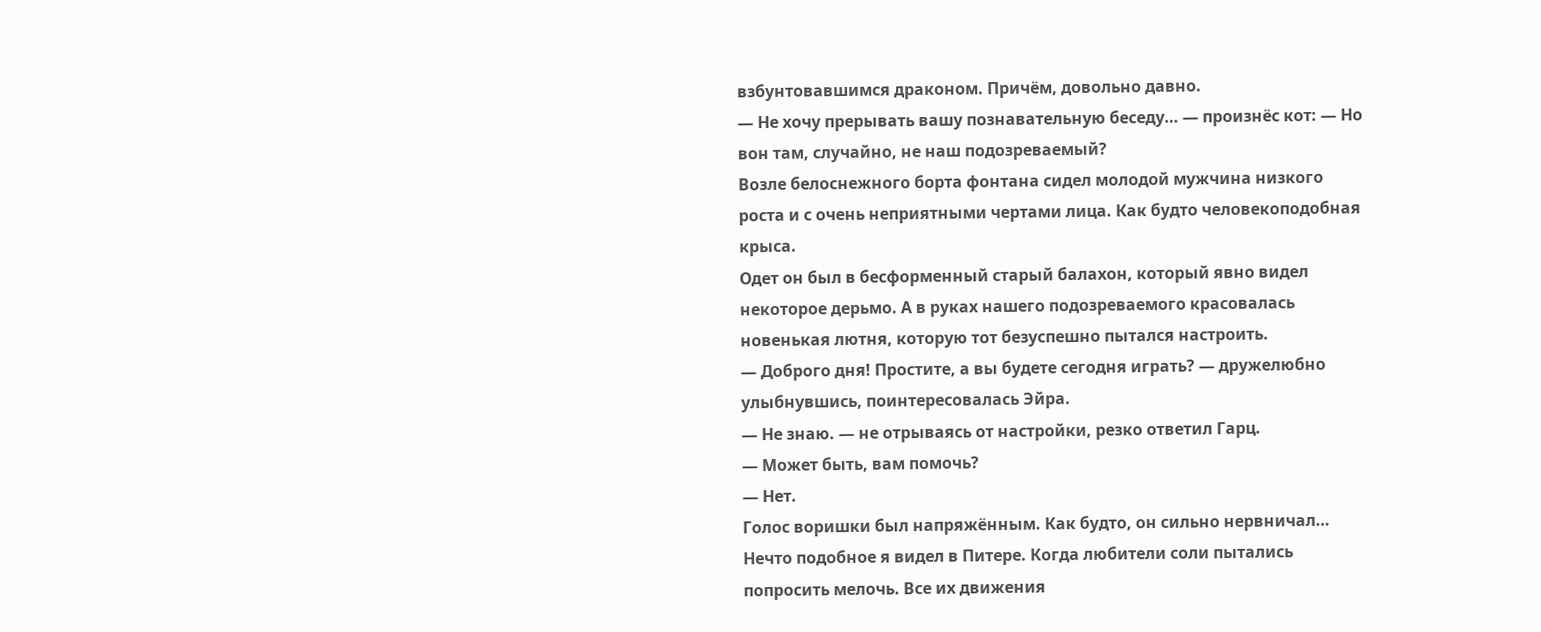взбунтовавшимся драконом. Причём, довольно давно.
— Не хочу прерывать вашу познавательную беседу… — произнёс кот: — Но вон там, случайно, не наш подозреваемый?
Возле белоснежного борта фонтана сидел молодой мужчина низкого роста и с очень неприятными чертами лица. Как будто человекоподобная крыса.
Одет он был в бесформенный старый балахон, который явно видел некоторое дерьмо. А в руках нашего подозреваемого красовалась новенькая лютня, которую тот безуспешно пытался настроить.
— Доброго дня! Простите, а вы будете сегодня играть? — дружелюбно улыбнувшись, поинтересовалась Эйра.
— Не знаю. — не отрываясь от настройки, резко ответил Гарц.
— Может быть, вам помочь?
— Нет.
Голос воришки был напряжённым. Как будто, он сильно нервничал… Нечто подобное я видел в Питере. Когда любители соли пытались попросить мелочь. Все их движения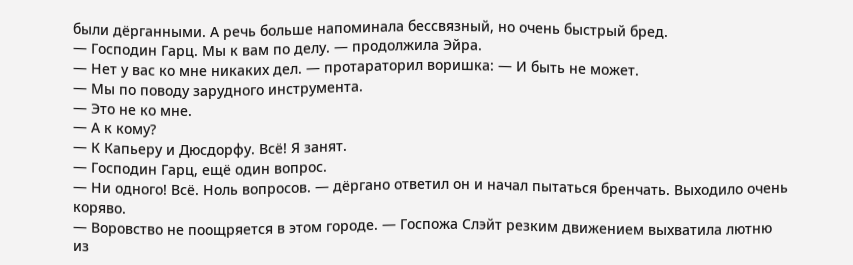были дёрганными. А речь больше напоминала бессвязный, но очень быстрый бред.
— Господин Гарц. Мы к вам по делу. — продолжила Эйра.
— Нет у вас ко мне никаких дел. — протараторил воришка: — И быть не может.
— Мы по поводу зарудного инструмента.
— Это не ко мне.
— А к кому?
— К Капьеру и Дюсдорфу. Всё! Я занят.
— Господин Гарц, ещё один вопрос.
— Ни одного! Всё. Ноль вопросов. — дёргано ответил он и начал пытаться бренчать. Выходило очень коряво.
— Воровство не поощряется в этом городе. — Госпожа Слэйт резким движением выхватила лютню из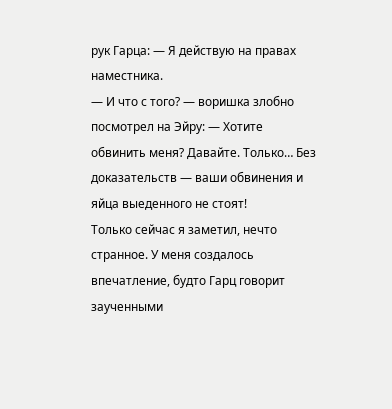рук Гарца: — Я действую на правах наместника.
— И что с того? — воришка злобно посмотрел на Эйру: — Хотите обвинить меня? Давайте. Только… Без доказательств — ваши обвинения и яйца выеденного не стоят!
Только сейчас я заметил, нечто странное. У меня создалось впечатление, будто Гарц говорит заученными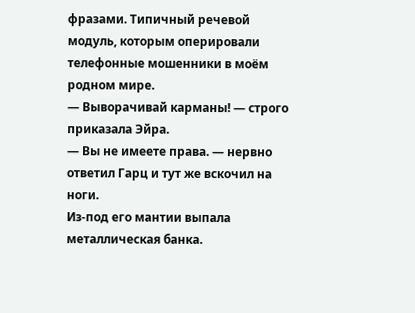фразами. Типичный речевой модуль, которым оперировали телефонные мошенники в моём родном мире.
— Выворачивай карманы! — строго приказала Эйра.
— Вы не имеете права. — нервно ответил Гарц и тут же вскочил на ноги.
Из-под его мантии выпала металлическая банка.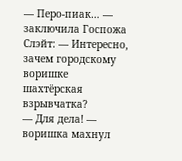— Перо-пиак… — заключила Госпожа Слэйт: — Интересно, зачем городскому воришке шахтёрская взрывчатка?
— Для дела! — воришка махнул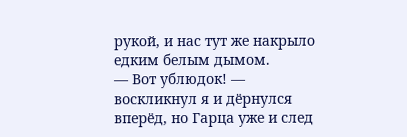рукой, и нас тут же накрыло едким белым дымом.
— Вот ублюдок! — воскликнул я и дёрнулся вперёд, но Гарца уже и след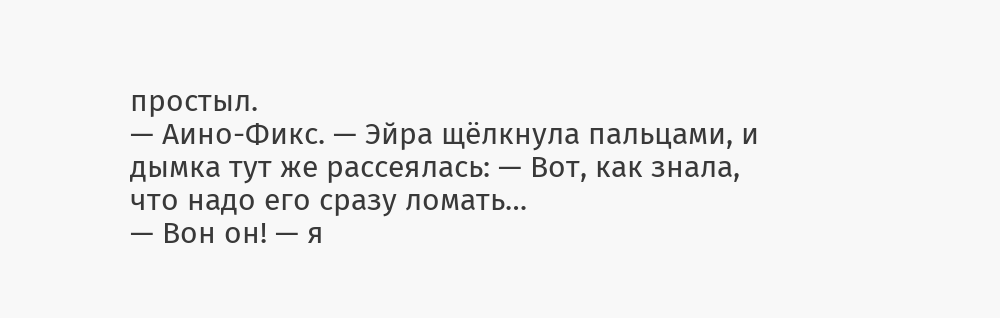простыл.
— Аино-Фикс. — Эйра щёлкнула пальцами, и дымка тут же рассеялась: — Вот, как знала, что надо его сразу ломать…
— Вон он! — я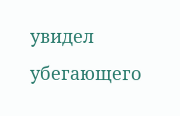увидел убегающего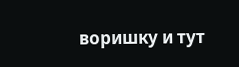воришку и тут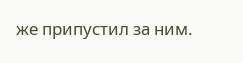же припустил за ним.